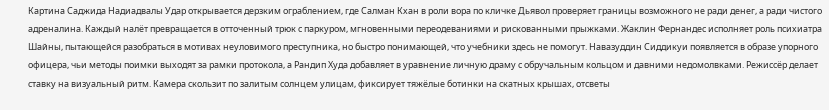Картина Саджида Надиадвалы Удар открывается дерзким ограблением, где Салман Кхан в роли вора по кличке Дьявол проверяет границы возможного не ради денег, а ради чистого адреналина. Каждый налёт превращается в отточенный трюк с паркуром, мгновенными переодеваниями и рискованными прыжками. Жаклин Фернандес исполняет роль психиатра Шайны, пытающейся разобраться в мотивах неуловимого преступника, но быстро понимающей, что учебники здесь не помогут. Навазуддин Сиддикуи появляется в образе упорного офицера, чьи методы поимки выходят за рамки протокола, а Рандип Худа добавляет в уравнение личную драму с обручальным кольцом и давними недомолвками. Режиссёр делает ставку на визуальный ритм. Камера скользит по залитым солнцем улицам, фиксирует тяжёлые ботинки на скатных крышах, отсветы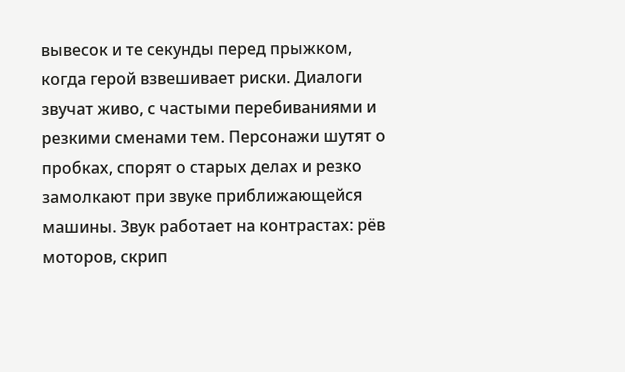вывесок и те секунды перед прыжком, когда герой взвешивает риски. Диалоги звучат живо, с частыми перебиваниями и резкими сменами тем. Персонажи шутят о пробках, спорят о старых делах и резко замолкают при звуке приближающейся машины. Звук работает на контрастах: рёв моторов, скрип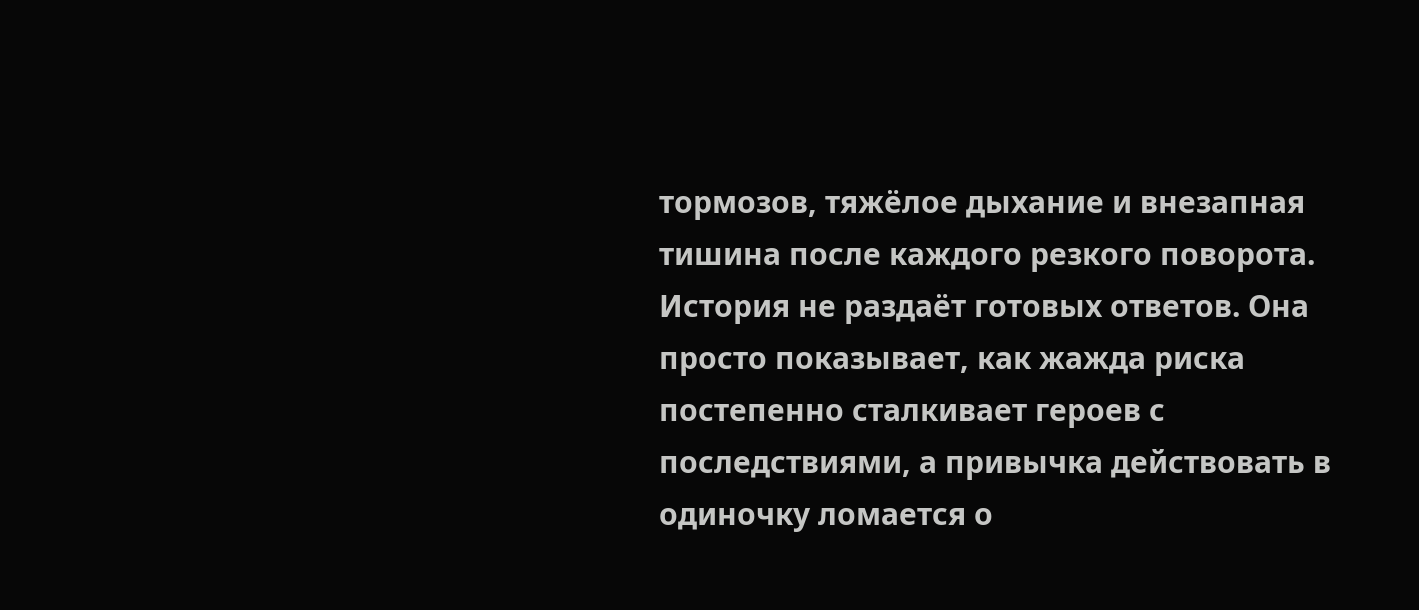тормозов, тяжёлое дыхание и внезапная тишина после каждого резкого поворота. История не раздаёт готовых ответов. Она просто показывает, как жажда риска постепенно сталкивает героев с последствиями, а привычка действовать в одиночку ломается о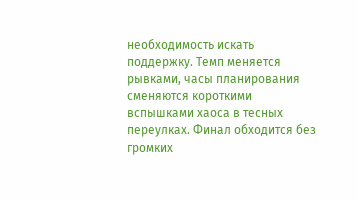необходимость искать поддержку. Темп меняется рывками, часы планирования сменяются короткими вспышками хаоса в тесных переулках. Финал обходится без громких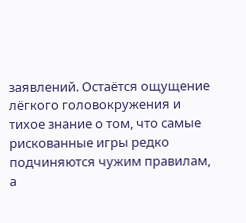заявлений. Остаётся ощущение лёгкого головокружения и тихое знание о том, что самые рискованные игры редко подчиняются чужим правилам, а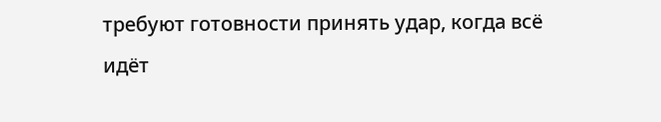требуют готовности принять удар, когда всё идёт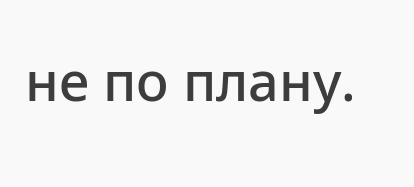не по плану.